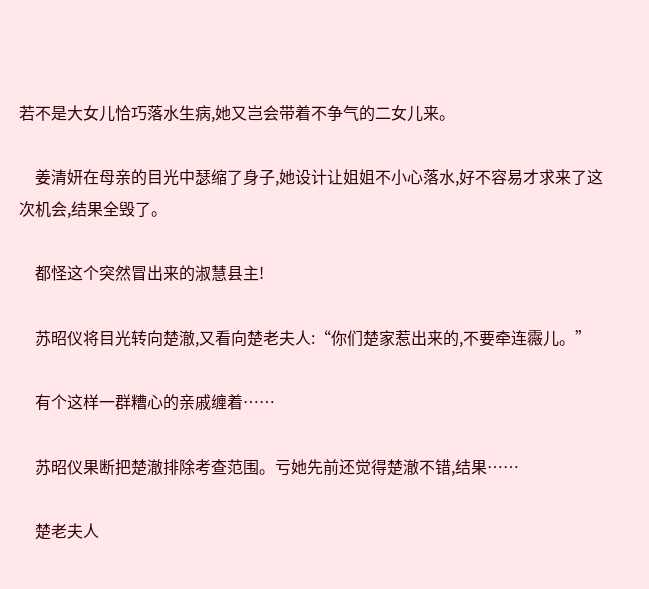若不是大女儿恰巧落水生病,她又岂会带着不争气的二女儿来。

    姜清妍在母亲的目光中瑟缩了身子,她设计让姐姐不小心落水,好不容易才求来了这次机会,结果全毁了。

    都怪这个突然冒出来的淑慧县主!

    苏昭仪将目光转向楚澈,又看向楚老夫人:“你们楚家惹出来的,不要牵连霺儿。”

    有个这样一群糟心的亲戚缠着……

    苏昭仪果断把楚澈排除考查范围。亏她先前还觉得楚澈不错,结果……

    楚老夫人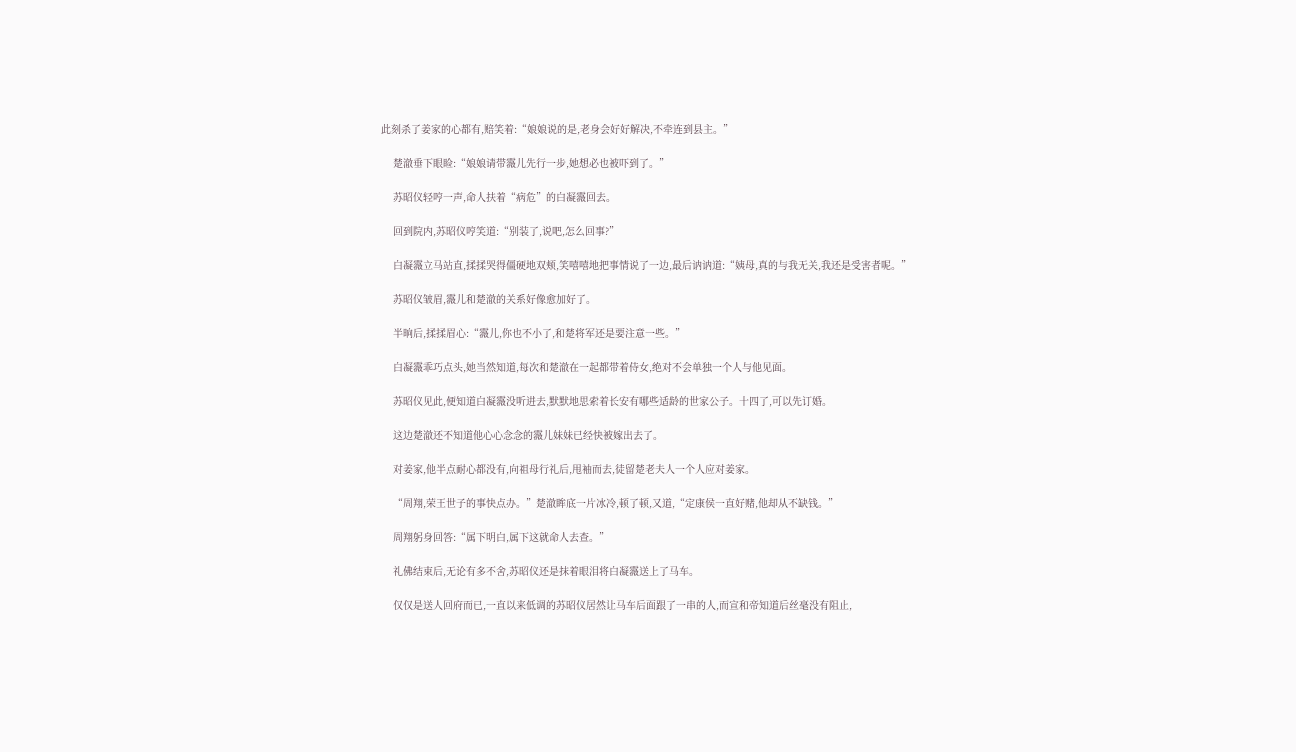此刻杀了姜家的心都有,赔笑着:“娘娘说的是,老身会好好解决,不牵连到县主。”

    楚澈垂下眼睑:“娘娘请带霺儿先行一步,她想必也被吓到了。”

    苏昭仪轻哼一声,命人扶着“病危”的白凝霺回去。

    回到院内,苏昭仪哼笑道:“别装了,说吧,怎么回事?”

    白凝霺立马站直,揉揉哭得僵硬地双颊,笑嘻嘻地把事情说了一边,最后讷讷道:“姨母,真的与我无关,我还是受害者呢。”

    苏昭仪皱眉,霺儿和楚澈的关系好像愈加好了。

    半晌后,揉揉眉心:“霺儿,你也不小了,和楚将军还是要注意一些。”

    白凝霺乖巧点头,她当然知道,每次和楚澈在一起都带着侍女,绝对不会单独一个人与他见面。

    苏昭仪见此,便知道白凝霺没听进去,默默地思索着长安有哪些适龄的世家公子。十四了,可以先订婚。

    这边楚澈还不知道他心心念念的霺儿妹妹已经快被嫁出去了。

    对姜家,他半点耐心都没有,向祖母行礼后,甩袖而去,徒留楚老夫人一个人应对姜家。

    “周翔,荣王世子的事快点办。”楚澈眸底一片冰冷,顿了顿,又道,“定康侯一直好赌,他却从不缺钱。”

    周翔躬身回答:“属下明白,属下这就命人去查。”

    礼佛结束后,无论有多不舍,苏昭仪还是抹着眼泪将白凝霺送上了马车。

    仅仅是送人回府而已,一直以来低调的苏昭仪居然让马车后面跟了一串的人,而宣和帝知道后丝毫没有阻止,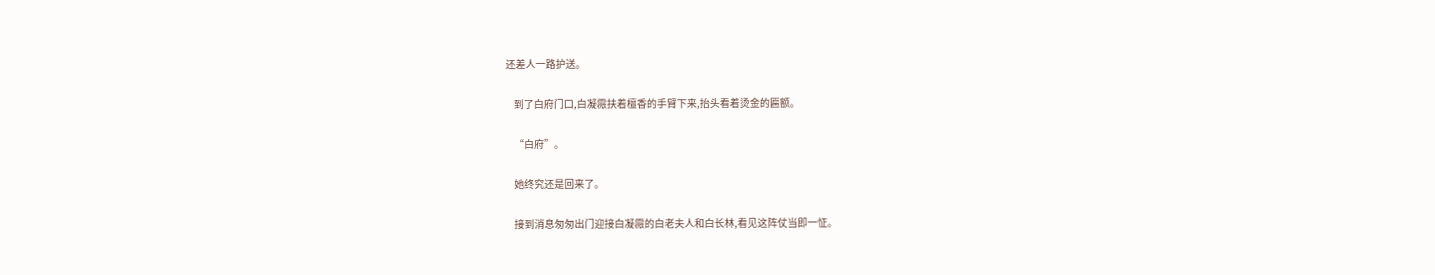还差人一路护送。

    到了白府门口,白凝霺扶着檀香的手臂下来,抬头看着烫金的匾额。

    “白府”。

    她终究还是回来了。

    接到消息匆匆出门迎接白凝霺的白老夫人和白长林,看见这阵仗当即一怔。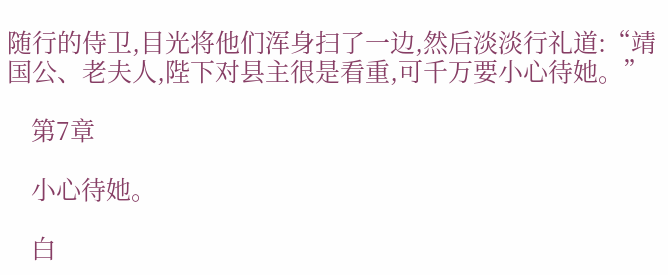随行的侍卫,目光将他们浑身扫了一边,然后淡淡行礼道:“靖国公、老夫人,陛下对县主很是看重,可千万要小心待她。”

    第7章

    小心待她。

    白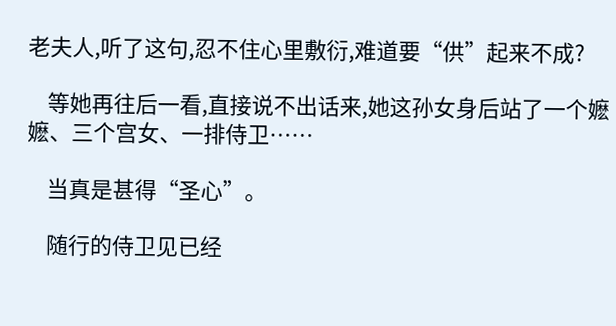老夫人,听了这句,忍不住心里敷衍,难道要“供”起来不成?

    等她再往后一看,直接说不出话来,她这孙女身后站了一个嬷嬷、三个宫女、一排侍卫……

    当真是甚得“圣心”。

    随行的侍卫见已经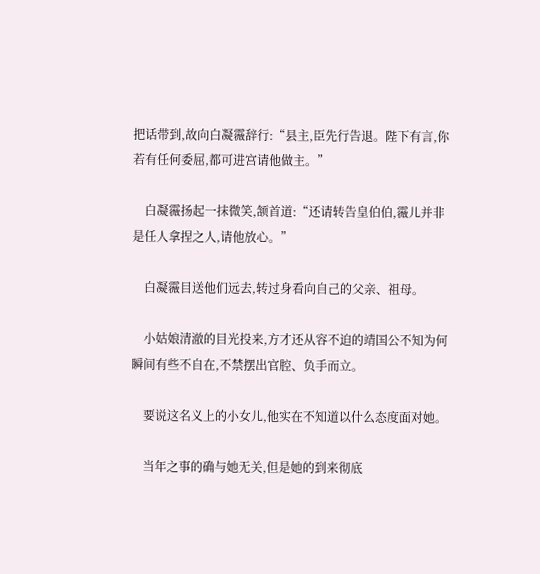把话带到,故向白凝霺辞行:“县主,臣先行告退。陛下有言,你若有任何委屈,都可进宫请他做主。”

    白凝霺扬起一抹微笑,颔首道:“还请转告皇伯伯,霺儿并非是任人拿捏之人,请他放心。”

    白凝霺目送他们远去,转过身看向自己的父亲、祖母。

    小姑娘清澈的目光投来,方才还从容不迫的靖国公不知为何瞬间有些不自在,不禁摆出官腔、负手而立。

    要说这名义上的小女儿,他实在不知道以什么态度面对她。

    当年之事的确与她无关,但是她的到来彻底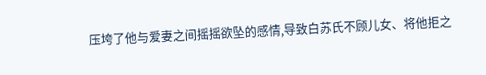压垮了他与爱妻之间摇摇欲坠的感情,导致白苏氏不顾儿女、将他拒之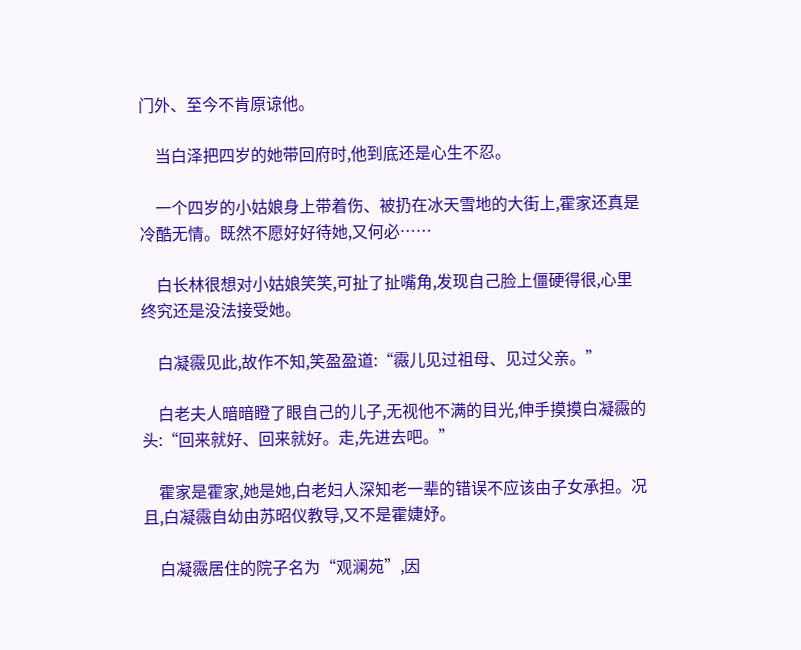门外、至今不肯原谅他。

    当白泽把四岁的她带回府时,他到底还是心生不忍。

    一个四岁的小姑娘身上带着伤、被扔在冰天雪地的大街上,霍家还真是冷酷无情。既然不愿好好待她,又何必……

    白长林很想对小姑娘笑笑,可扯了扯嘴角,发现自己脸上僵硬得很,心里终究还是没法接受她。

    白凝霺见此,故作不知,笑盈盈道:“霺儿见过祖母、见过父亲。”

    白老夫人暗暗瞪了眼自己的儿子,无视他不满的目光,伸手摸摸白凝霺的头:“回来就好、回来就好。走,先进去吧。”

    霍家是霍家,她是她,白老妇人深知老一辈的错误不应该由子女承担。况且,白凝霺自幼由苏昭仪教导,又不是霍婕妤。

    白凝霺居住的院子名为“观澜苑”,因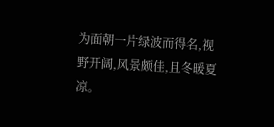为面朝一片绿波而得名,视野开阔,风景颇佳,且冬暖夏凉。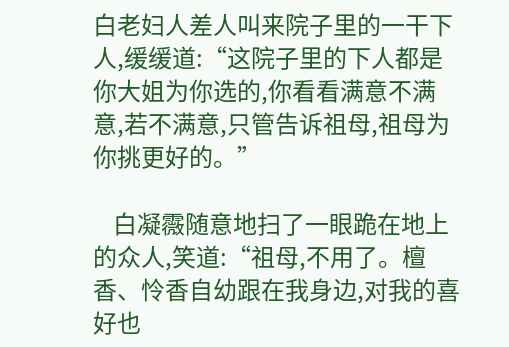白老妇人差人叫来院子里的一干下人,缓缓道:“这院子里的下人都是你大姐为你选的,你看看满意不满意,若不满意,只管告诉祖母,祖母为你挑更好的。”

    白凝霺随意地扫了一眼跪在地上的众人,笑道:“祖母,不用了。檀香、怜香自幼跟在我身边,对我的喜好也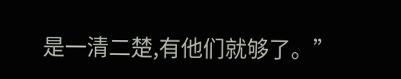是一清二楚,有他们就够了。”